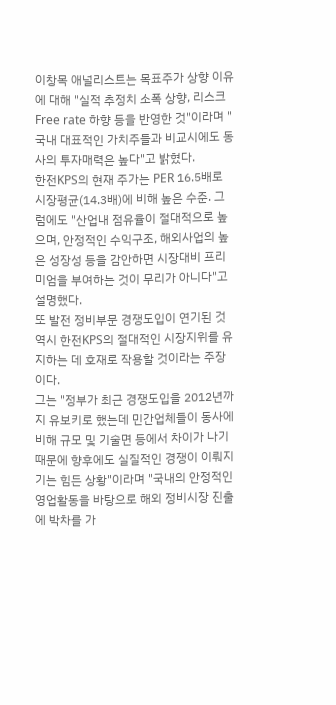이창목 애널리스트는 목표주가 상향 이유에 대해 "실적 추정치 소폭 상향, 리스크 Free rate 하향 등을 반영한 것"이라며 "국내 대표적인 가치주들과 비교시에도 동사의 투자매력은 높다"고 밝혔다.
한전KPS의 현재 주가는 PER 16.5배로 시장평균(14.3배)에 비해 높은 수준. 그럼에도 "산업내 점유율이 절대적으로 높으며, 안정적인 수익구조, 해외사업의 높은 성장성 등을 감안하면 시장대비 프리미엄을 부여하는 것이 무리가 아니다"고 설명했다.
또 발전 정비부문 경쟁도입이 연기된 것 역시 한전KPS의 절대적인 시장지위를 유지하는 데 호재로 작용할 것이라는 주장이다.
그는 "정부가 최근 경쟁도입을 2012년까지 유보키로 했는데 민간업체들이 동사에 비해 규모 및 기술면 등에서 차이가 나기 때문에 향후에도 실질적인 경쟁이 이뤄지기는 힘든 상황"이라며 "국내의 안정적인 영업활동을 바탕으로 해외 정비시장 진출에 박차를 가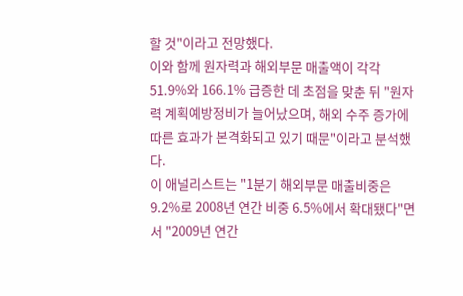할 것"이라고 전망했다.
이와 함께 원자력과 해외부문 매출액이 각각 51.9%와 166.1% 급증한 데 초점을 맞춘 뒤 "원자력 계획예방정비가 늘어났으며, 해외 수주 증가에 따른 효과가 본격화되고 있기 때문"이라고 분석했다.
이 애널리스트는 "1분기 해외부문 매출비중은 9.2%로 2008년 연간 비중 6.5%에서 확대됐다"면서 "2009년 연간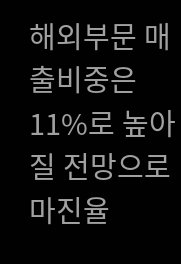해외부문 매출비중은 11%로 높아질 전망으로 마진율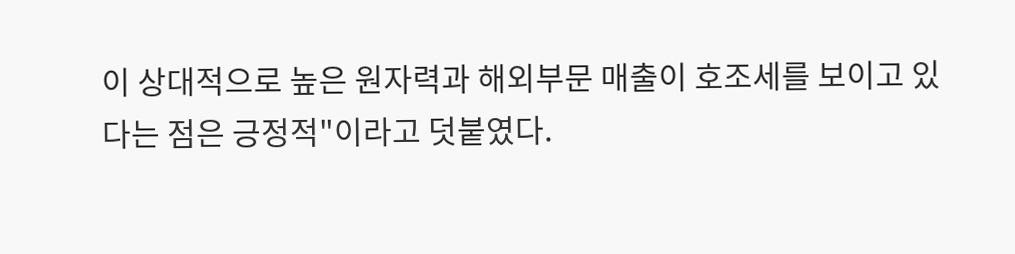이 상대적으로 높은 원자력과 해외부문 매출이 호조세를 보이고 있다는 점은 긍정적"이라고 덧붙였다.